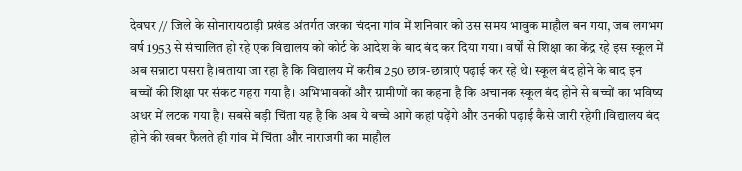देवघर // जिले के सोनारायठाड़ी प्रखंड अंतर्गत जरका चंदना गांव में शनिवार को उस समय भावुक माहौल बन गया, जब लगभग वर्ष 1953 से संचालित हो रहे एक विद्यालय को कोर्ट के आदेश के बाद बंद कर दिया गया। वर्षों से शिक्षा का केंद्र रहे इस स्कूल में अब सन्नाटा पसरा है।बताया जा रहा है कि विद्यालय में करीब 250 छात्र-छात्राएं पढ़ाई कर रहे थे। स्कूल बंद होने के बाद इन बच्चों की शिक्षा पर संकट गहरा गया है। अभिभावकों और ग्रामीणों का कहना है कि अचानक स्कूल बंद होने से बच्चों का भविष्य अधर में लटक गया है। सबसे बड़ी चिंता यह है कि अब ये बच्चे आगे कहां पढ़ेंगे और उनकी पढ़ाई कैसे जारी रहेगी।विद्यालय बंद होने की खबर फैलते ही गांव में चिंता और नाराजगी का माहौल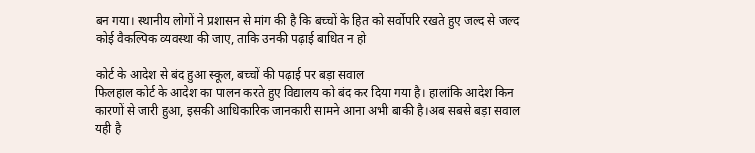बन गया। स्थानीय लोगों ने प्रशासन से मांग की है कि बच्चों के हित को सर्वोपरि रखते हुए जल्द से जल्द कोई वैकल्पिक व्यवस्था की जाए, ताकि उनकी पढ़ाई बाधित न हो

कोर्ट के आदेश से बंद हुआ स्कूल, बच्चों की पढ़ाई पर बड़ा सवाल
फिलहाल कोर्ट के आदेश का पालन करते हुए विद्यालय को बंद कर दिया गया है। हालांकि आदेश किन कारणों से जारी हुआ, इसकी आधिकारिक जानकारी सामने आना अभी बाकी है।अब सबसे बड़ा सवाल यही है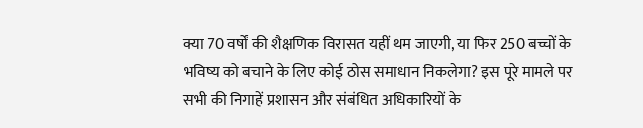क्या 70 वर्षों की शैक्षणिक विरासत यहीं थम जाएगी, या फिर 250 बच्चों के भविष्य को बचाने के लिए कोई ठोस समाधान निकलेगा? इस पूरे मामले पर सभी की निगाहें प्रशासन और संबंधित अधिकारियों के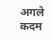अगले कदम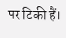पर टिकी हैं।